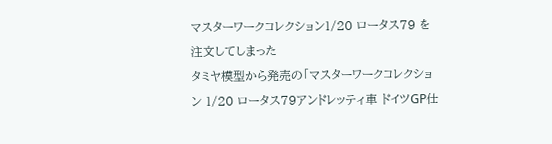マスターワークコレクション1/20 ロータス79 を注文してしまった
タミヤ模型から発売の「マスターワークコレクション 1/20 ロータス79アンドレッティ車 ドイツGP仕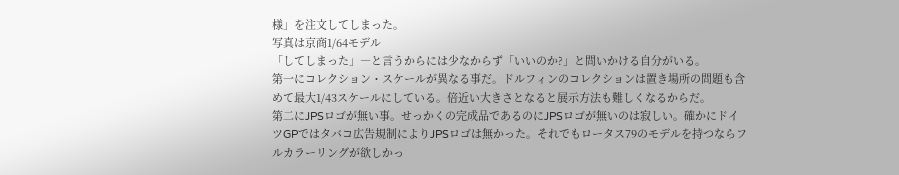様」を注文してしまった。
写真は京商1/64モデル
「してしまった」―と言うからには少なからず「いいのか?」と問いかける自分がいる。
第一にコレクション・スケールが異なる事だ。ドルフィンのコレクションは置き場所の問題も含めて最大1/43スケールにしている。倍近い大きさとなると展示方法も難しくなるからだ。
第二にJPSロゴが無い事。せっかくの完成品であるのにJPSロゴが無いのは寂しい。確かにドイツGPではタバコ広告規制によりJPSロゴは無かった。それでもロータス79のモデルを持つならフルカラーリングが欲しかっ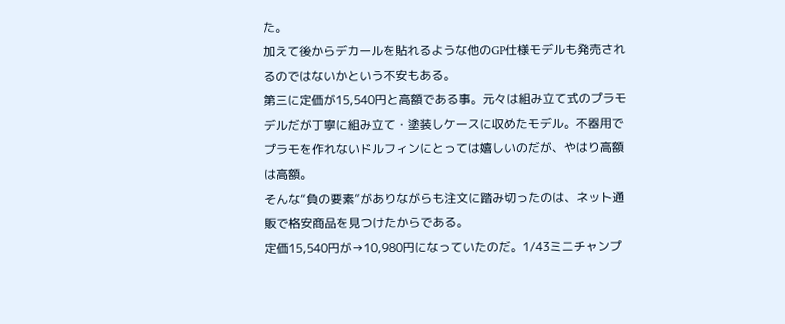た。
加えて後からデカールを貼れるような他のGP仕様モデルも発売されるのではないかという不安もある。
第三に定価が15,540円と高額である事。元々は組み立て式のプラモデルだが丁寧に組み立て・塗装しケースに収めたモデル。不器用でプラモを作れないドルフィンにとっては嬉しいのだが、やはり高額は高額。
そんな“負の要素”がありながらも注文に踏み切ったのは、ネット通販で格安商品を見つけたからである。
定価15,540円が→10,980円になっていたのだ。1/43ミニチャンプ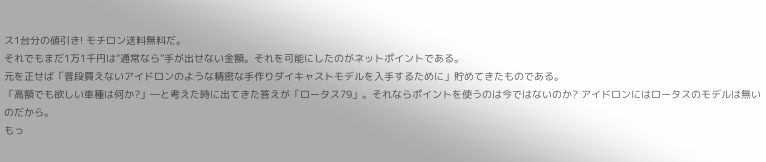ス1台分の値引き! モチロン送料無料だ。
それでもまだ1万1千円は“通常なら”手が出せない金額。それを可能にしたのがネットポイントである。
元を正せば「普段買えないアイドロンのような精密な手作りダイキャストモデルを入手するために」貯めてきたものである。
「高額でも欲しい車種は何か?」―と考えた時に出てきた答えが「ロータス79」。それならポイントを使うのは今ではないのか? アイドロンにはロータスのモデルは無いのだから。
もっ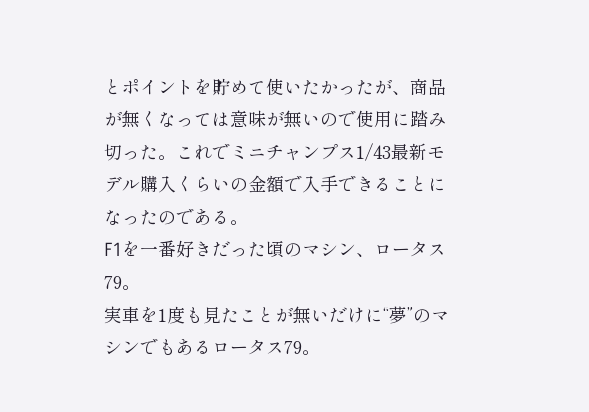とポイントを貯めて使いたかったが、商品が無くなっては意味が無いので使用に踏み切った。これでミニチャンプス1/43最新モデル購入くらいの金額で入手できることになったのである。
F1を一番好きだった頃のマシン、ロータス79。
実車を1度も見たことが無いだけに“夢”のマシンでもあるロータス79。